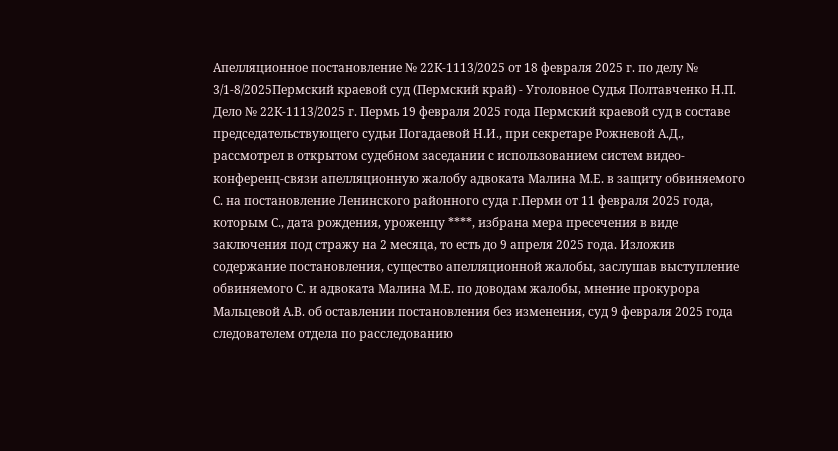Апелляционное постановление № 22К-1113/2025 от 18 февраля 2025 г. по делу № 3/1-8/2025Пермский краевой суд (Пермский край) - Уголовное Судья Полтавченко Н.П. Дело № 22К-1113/2025 г. Пермь 19 февраля 2025 года Пермский краевой суд в составе председательствующего судьи Погадаевой Н.И., при секретаре Рожневой А.Д., рассмотрел в открытом судебном заседании с использованием систем видео-конференц-связи апелляционную жалобу адвоката Малина М.Е. в защиту обвиняемого С. на постановление Ленинского районного суда г.Перми от 11 февраля 2025 года, которым С., дата рождения, уроженцу ****, избрана мера пресечения в виде заключения под стражу на 2 месяца, то есть до 9 апреля 2025 года. Изложив содержание постановления, существо апелляционной жалобы, заслушав выступление обвиняемого С. и адвоката Малина М.Е. по доводам жалобы, мнение прокурора Мальцевой А.В. об оставлении постановления без изменения, суд 9 февраля 2025 года следователем отдела по расследованию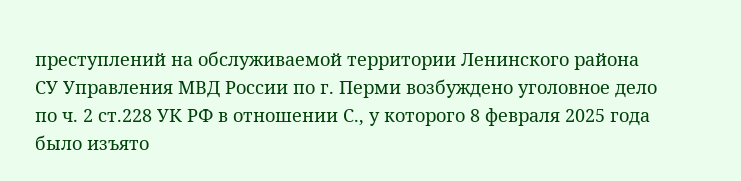преступлений на обслуживаемой территории Ленинского района СУ Управления МВД России по г. Перми возбуждено уголовное дело по ч. 2 ст.228 УК РФ в отношении С., у которого 8 февраля 2025 года было изъято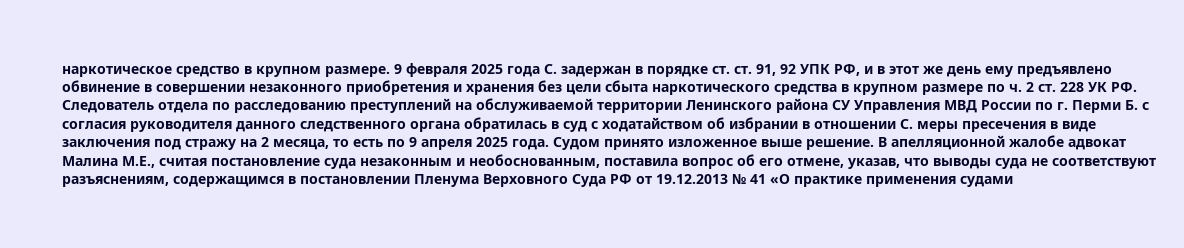наркотическое средство в крупном размере. 9 февраля 2025 года С. задержан в порядке ст. ст. 91, 92 УПК РФ, и в этот же день ему предъявлено обвинение в совершении незаконного приобретения и хранения без цели сбыта наркотического средства в крупном размере по ч. 2 ст. 228 УК РФ. Следователь отдела по расследованию преступлений на обслуживаемой территории Ленинского района СУ Управления МВД России по г. Перми Б. с согласия руководителя данного следственного органа обратилась в суд с ходатайством об избрании в отношении С. меры пресечения в виде заключения под стражу на 2 месяца, то есть по 9 апреля 2025 года. Судом принято изложенное выше решение. В апелляционной жалобе адвокат Малина М.Е., считая постановление суда незаконным и необоснованным, поставила вопрос об его отмене, указав, что выводы суда не соответствуют разъяснениям, содержащимся в постановлении Пленума Верховного Суда РФ от 19.12.2013 № 41 «О практике применения судами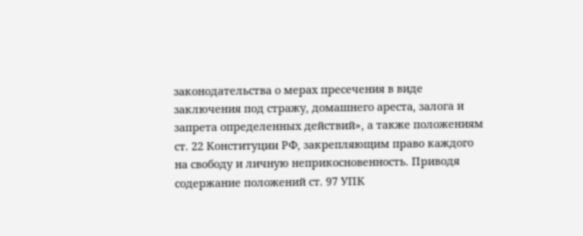законодательства о мерах пресечения в виде заключения под стражу, домашнего ареста, залога и запрета определенных действий», а также положениям ст. 22 Конституции РФ, закрепляющим право каждого на свободу и личную неприкосновенность. Приводя содержание положений ст. 97 УПК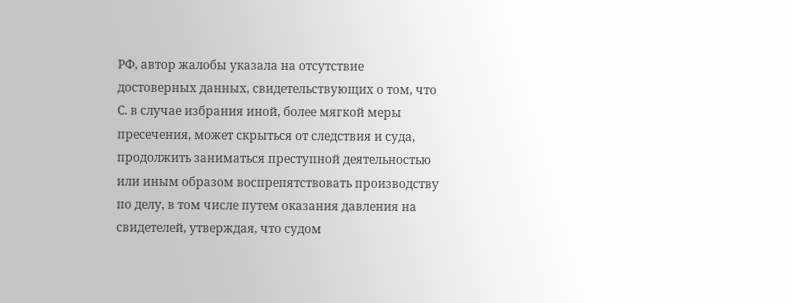РФ, автор жалобы указала на отсутствие достоверных данных, свидетельствующих о том, что С. в случае избрания иной, более мягкой меры пресечения, может скрыться от следствия и суда, продолжить заниматься преступной деятельностью или иным образом воспрепятствовать производству по делу, в том числе путем оказания давления на свидетелей, утверждая, что судом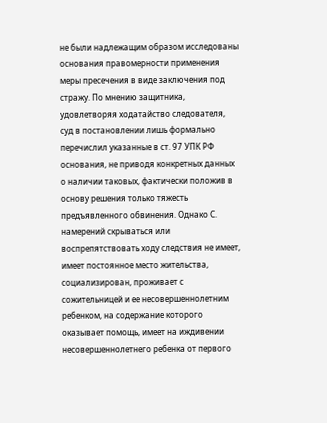не были надлежащим образом исследованы основания правомерности применения меры пресечения в виде заключения под стражу. По мнению защитника, удовлетворяя ходатайство следователя, суд в постановлении лишь формально перечислил указанные в ст. 97 УПК РФ основания, не приводя конкретных данных о наличии таковых, фактически положив в основу решения только тяжесть предъявленного обвинения. Однако С. намерений скрываться или воспрепятствовать ходу следствия не имеет, имеет постоянное место жительства, социализирован, проживает с сожительницей и ее несовершеннолетним ребенком, на содержание которого оказывает помощь, имеет на иждивении несовершеннолетнего ребенка от первого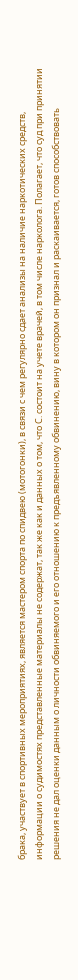брака, участвует в спортивных мероприятиях, является мастером спорта по спидвею (мотогонки), в связи с чем регулярно сдает анализы на наличие наркотических средств, информации о судимостях представленные материалы не содержат, так же как и данных о том, что С. состоит на учете врачей, в том числе нарколога. Полагает, что суд при принятии решения не дал оценки данным о личности обвиняемого и его отношению к предъявленному обвинению, вину в котором он признал и раскаивается, готов способствовать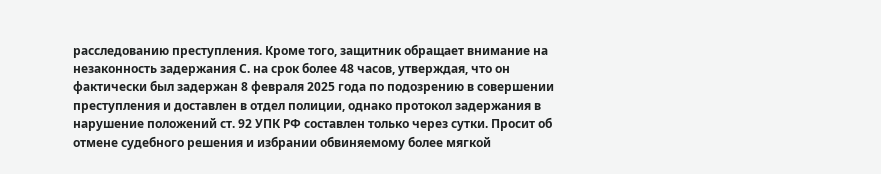расследованию преступления. Кроме того, защитник обращает внимание на незаконность задержания С. на срок более 48 часов, утверждая, что он фактически был задержан 8 февраля 2025 года по подозрению в совершении преступления и доставлен в отдел полиции, однако протокол задержания в нарушение положений ст. 92 УПК РФ составлен только через сутки. Просит об отмене судебного решения и избрании обвиняемому более мягкой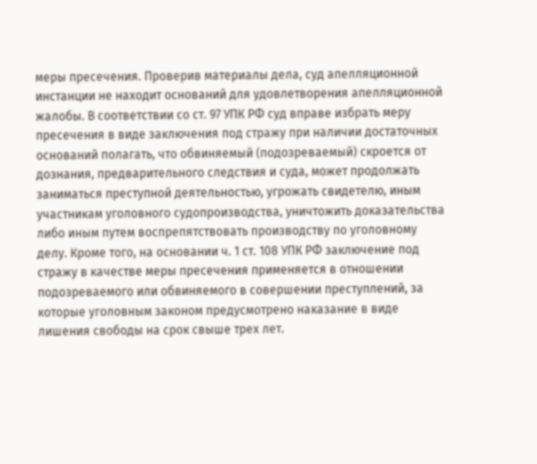меры пресечения. Проверив материалы дела, суд апелляционной инстанции не находит оснований для удовлетворения апелляционной жалобы. В соответствии со ст. 97 УПК РФ суд вправе избрать меру пресечения в виде заключения под стражу при наличии достаточных оснований полагать, что обвиняемый (подозреваемый) скроется от дознания, предварительного следствия и суда, может продолжать заниматься преступной деятельностью, угрожать свидетелю, иным участникам уголовного судопроизводства, уничтожить доказательства либо иным путем воспрепятствовать производству по уголовному делу. Кроме того, на основании ч. 1 ст. 108 УПК РФ заключение под стражу в качестве меры пресечения применяется в отношении подозреваемого или обвиняемого в совершении преступлений, за которые уголовным законом предусмотрено наказание в виде лишения свободы на срок свыше трех лет.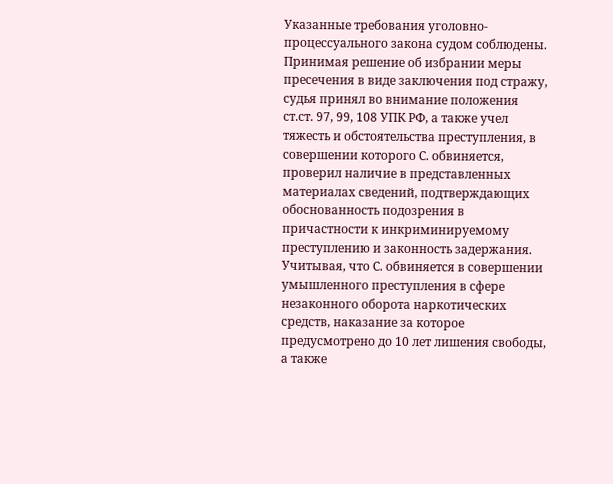Указанные требования уголовно-процессуального закона судом соблюдены. Принимая решение об избрании меры пресечения в виде заключения под стражу, судья принял во внимание положения ст.ст. 97, 99, 108 УПК РФ, а также учел тяжесть и обстоятельства преступления, в совершении которого С. обвиняется, проверил наличие в представленных материалах сведений, подтверждающих обоснованность подозрения в причастности к инкриминируемому преступлению и законность задержания. Учитывая, что С. обвиняется в совершении умышленного преступления в сфере незаконного оборота наркотических средств, наказание за которое предусмотрено до 10 лет лишения свободы, а также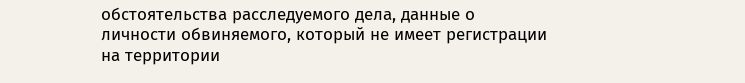обстоятельства расследуемого дела, данные о личности обвиняемого, который не имеет регистрации на территории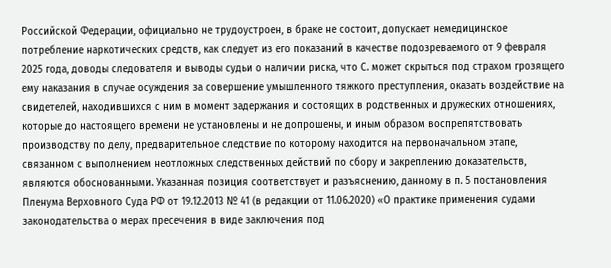Российской Федерации, официально не трудоустроен, в браке не состоит, допускает немедицинское потребление наркотических средств, как следует из его показаний в качестве подозреваемого от 9 февраля 2025 года, доводы следователя и выводы судьи о наличии риска, что С. может скрыться под страхом грозящего ему наказания в случае осуждения за совершение умышленного тяжкого преступления, оказать воздействие на свидетелей, находившихся с ним в момент задержания и состоящих в родственных и дружеских отношениях, которые до настоящего времени не установлены и не допрошены, и иным образом воспрепятствовать производству по делу, предварительное следствие по которому находится на первоначальном этапе, связанном с выполнением неотложных следственных действий по сбору и закреплению доказательств, являются обоснованными. Указанная позиция соответствует и разъяснению, данному в п. 5 постановления Пленума Верховного Суда РФ от 19.12.2013 № 41 (в редакции от 11.06.2020) «О практике применения судами законодательства о мерах пресечения в виде заключения под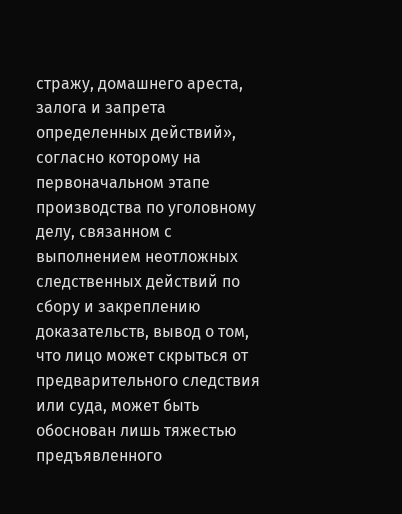стражу, домашнего ареста, залога и запрета определенных действий», согласно которому на первоначальном этапе производства по уголовному делу, связанном с выполнением неотложных следственных действий по сбору и закреплению доказательств, вывод о том, что лицо может скрыться от предварительного следствия или суда, может быть обоснован лишь тяжестью предъявленного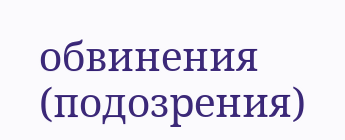обвинения (подозрения)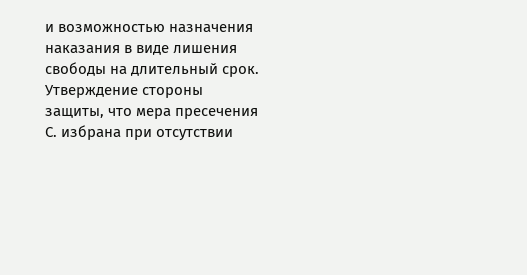и возможностью назначения наказания в виде лишения свободы на длительный срок. Утверждение стороны защиты, что мера пресечения С. избрана при отсутствии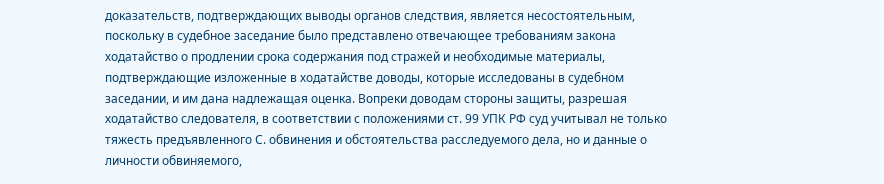доказательств, подтверждающих выводы органов следствия, является несостоятельным, поскольку в судебное заседание было представлено отвечающее требованиям закона ходатайство о продлении срока содержания под стражей и необходимые материалы, подтверждающие изложенные в ходатайстве доводы, которые исследованы в судебном заседании, и им дана надлежащая оценка. Вопреки доводам стороны защиты, разрешая ходатайство следователя, в соответствии с положениями ст. 99 УПК РФ суд учитывал не только тяжесть предъявленного С. обвинения и обстоятельства расследуемого дела, но и данные о личности обвиняемого,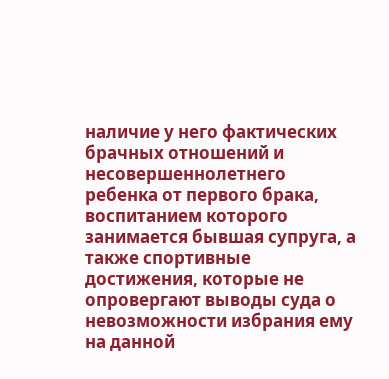наличие у него фактических брачных отношений и несовершеннолетнего ребенка от первого брака, воспитанием которого занимается бывшая супруга, а также спортивные достижения, которые не опровергают выводы суда о невозможности избрания ему на данной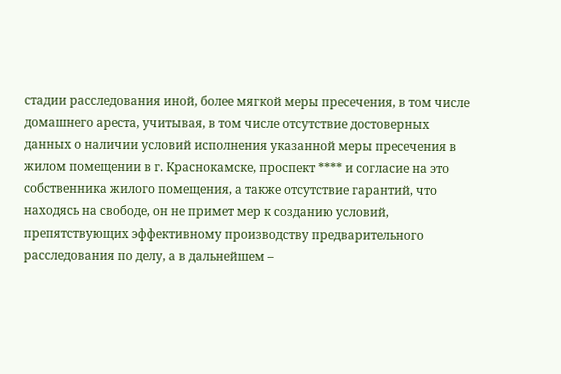стадии расследования иной, более мягкой меры пресечения, в том числе домашнего ареста, учитывая, в том числе отсутствие достоверных данных о наличии условий исполнения указанной меры пресечения в жилом помещении в г. Краснокамске, проспект **** и согласие на это собственника жилого помещения, а также отсутствие гарантий, что находясь на свободе, он не примет мер к созданию условий, препятствующих эффективному производству предварительного расследования по делу, а в дальнейшем –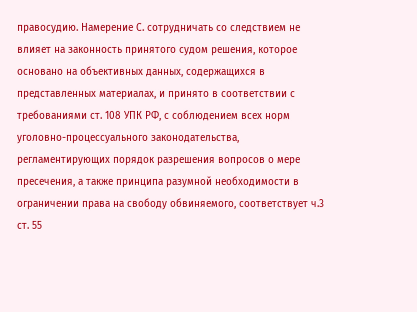правосудию. Намерение С. сотрудничать со следствием не влияет на законность принятого судом решения, которое основано на объективных данных, содержащихся в представленных материалах, и принято в соответствии с требованиями ст. 108 УПК РФ, с соблюдением всех норм уголовно-процессуального законодательства, регламентирующих порядок разрешения вопросов о мере пресечения, а также принципа разумной необходимости в ограничении права на свободу обвиняемого, соответствует ч.3 ст. 55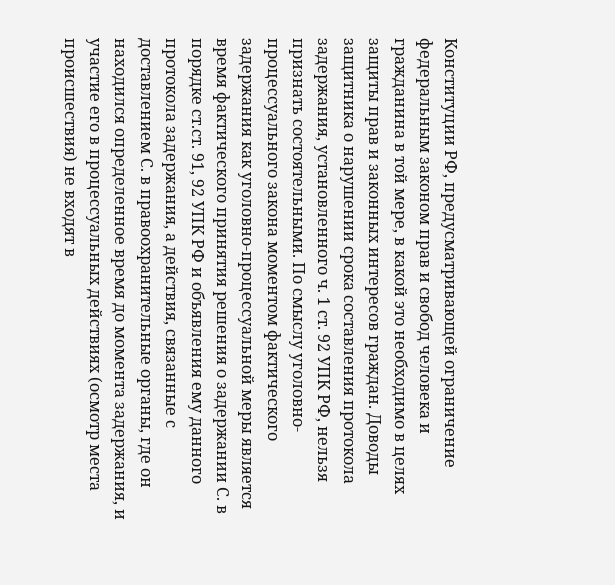Конституции РФ, предусматривающей ограничение федеральным законом прав и свобод человека и гражданина в той мере, в какой это необходимо в целях защиты прав и законных интересов граждан. Доводы защитника о нарушении срока составления протокола задержания, установленного ч. 1 ст. 92 УПК РФ, нельзя признать состоятельными. По смыслу уголовно-процессуального закона моментом фактического задержания как уголовно-процессуальной меры является время фактического принятия решения о задержании С. в порядке ст.ст. 91, 92 УПК РФ и объявления ему данного протокола задержания, а действия, связанные с доставлением С. в правоохранительные органы, где он находился определенное время до момента задержания, и участие его в процессуальных действиях (осмотр места происшествия) не входят в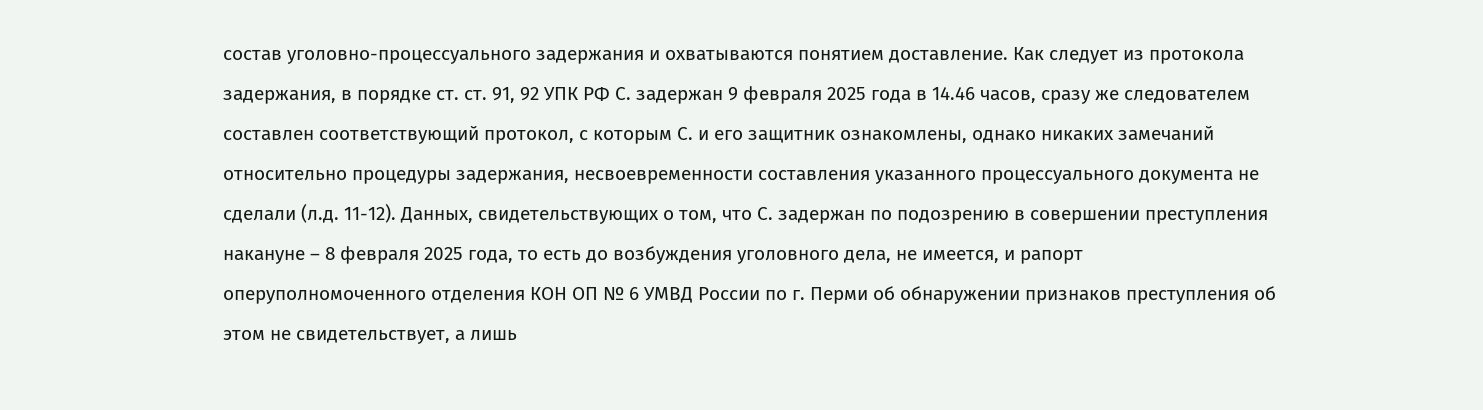состав уголовно-процессуального задержания и охватываются понятием доставление. Как следует из протокола задержания, в порядке ст. ст. 91, 92 УПК РФ С. задержан 9 февраля 2025 года в 14.46 часов, сразу же следователем составлен соответствующий протокол, с которым С. и его защитник ознакомлены, однако никаких замечаний относительно процедуры задержания, несвоевременности составления указанного процессуального документа не сделали (л.д. 11-12). Данных, свидетельствующих о том, что С. задержан по подозрению в совершении преступления накануне – 8 февраля 2025 года, то есть до возбуждения уголовного дела, не имеется, и рапорт оперуполномоченного отделения КОН ОП № 6 УМВД России по г. Перми об обнаружении признаков преступления об этом не свидетельствует, а лишь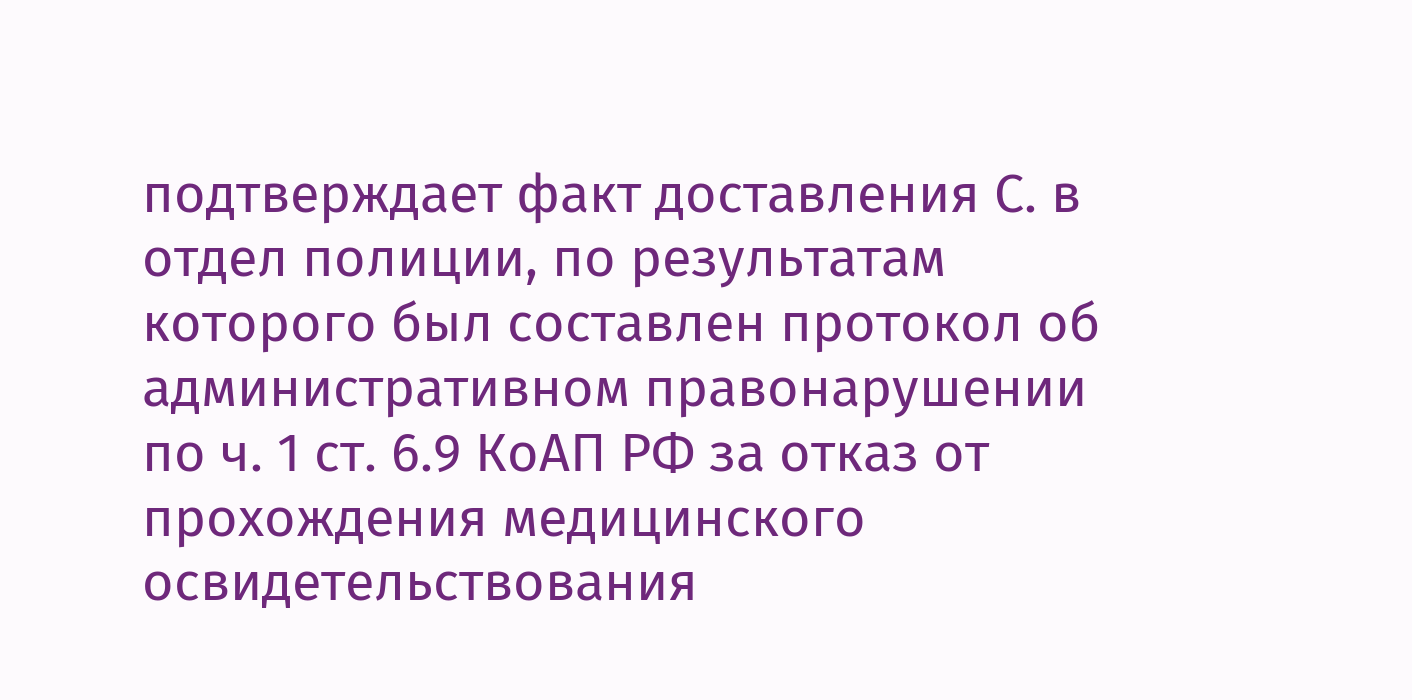подтверждает факт доставления С. в отдел полиции, по результатам которого был составлен протокол об административном правонарушении по ч. 1 ст. 6.9 КоАП РФ за отказ от прохождения медицинского освидетельствования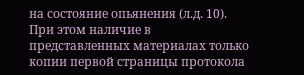на состояние опьянения (л.д. 10). При этом наличие в представленных материалах только копии первой страницы протокола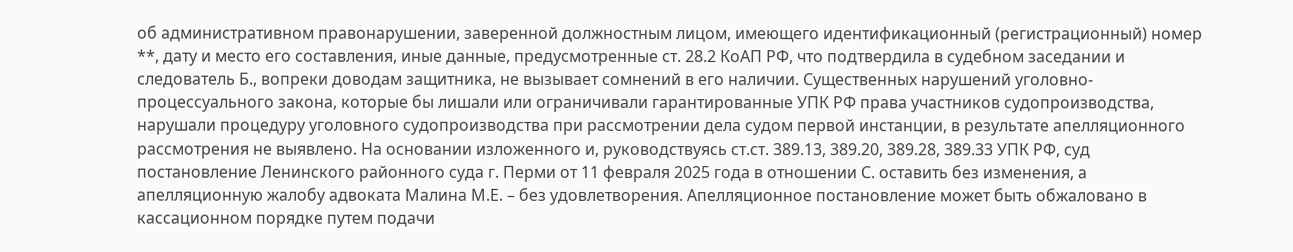об административном правонарушении, заверенной должностным лицом, имеющего идентификационный (регистрационный) номер **, дату и место его составления, иные данные, предусмотренные ст. 28.2 КоАП РФ, что подтвердила в судебном заседании и следователь Б., вопреки доводам защитника, не вызывает сомнений в его наличии. Существенных нарушений уголовно-процессуального закона, которые бы лишали или ограничивали гарантированные УПК РФ права участников судопроизводства, нарушали процедуру уголовного судопроизводства при рассмотрении дела судом первой инстанции, в результате апелляционного рассмотрения не выявлено. На основании изложенного и, руководствуясь ст.ст. 389.13, 389.20, 389.28, 389.33 УПК РФ, суд постановление Ленинского районного суда г. Перми от 11 февраля 2025 года в отношении С. оставить без изменения, а апелляционную жалобу адвоката Малина М.Е. – без удовлетворения. Апелляционное постановление может быть обжаловано в кассационном порядке путем подачи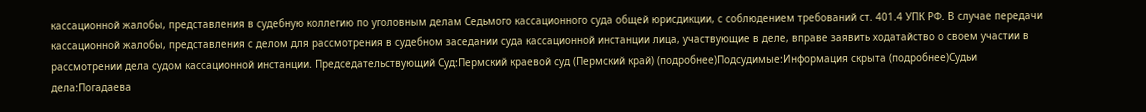кассационной жалобы, представления в судебную коллегию по уголовным делам Седьмого кассационного суда общей юрисдикции, с соблюдением требований ст. 401.4 УПК РФ. В случае передачи кассационной жалобы, представления с делом для рассмотрения в судебном заседании суда кассационной инстанции лица, участвующие в деле, вправе заявить ходатайство о своем участии в рассмотрении дела судом кассационной инстанции. Председательствующий Суд:Пермский краевой суд (Пермский край) (подробнее)Подсудимые:Информация скрыта (подробнее)Судьи дела:Погадаева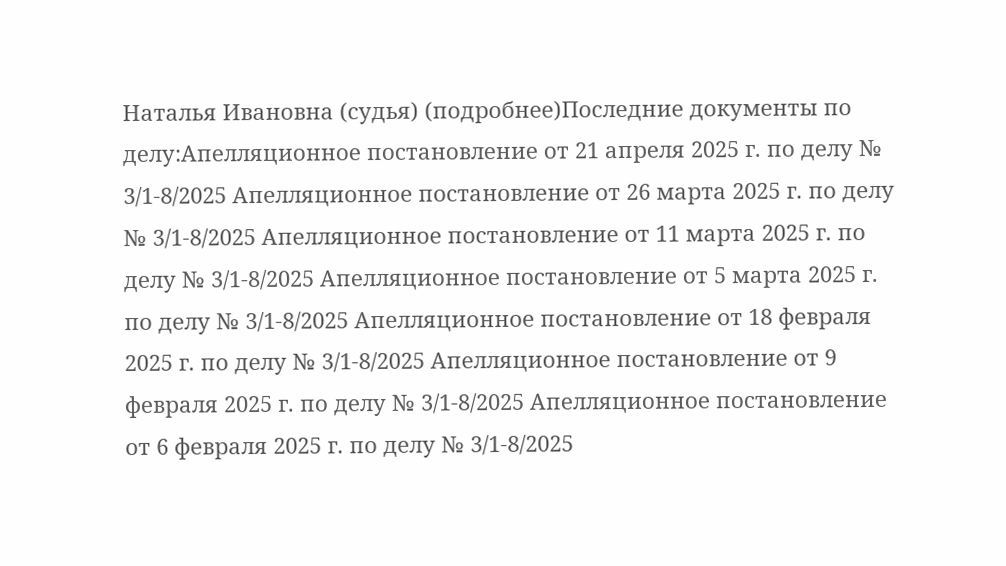Наталья Ивановна (судья) (подробнее)Последние документы по делу:Апелляционное постановление от 21 апреля 2025 г. по делу № 3/1-8/2025 Апелляционное постановление от 26 марта 2025 г. по делу № 3/1-8/2025 Апелляционное постановление от 11 марта 2025 г. по делу № 3/1-8/2025 Апелляционное постановление от 5 марта 2025 г. по делу № 3/1-8/2025 Апелляционное постановление от 18 февраля 2025 г. по делу № 3/1-8/2025 Апелляционное постановление от 9 февраля 2025 г. по делу № 3/1-8/2025 Апелляционное постановление от 6 февраля 2025 г. по делу № 3/1-8/2025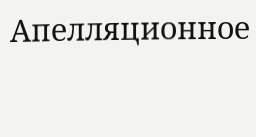Апелляционное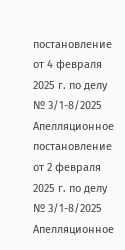постановление от 4 февраля 2025 г. по делу № 3/1-8/2025 Апелляционное постановление от 2 февраля 2025 г. по делу № 3/1-8/2025 Апелляционное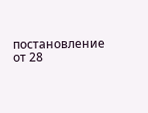постановление от 28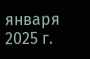января 2025 г.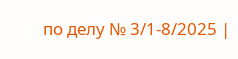по делу № 3/1-8/2025 |